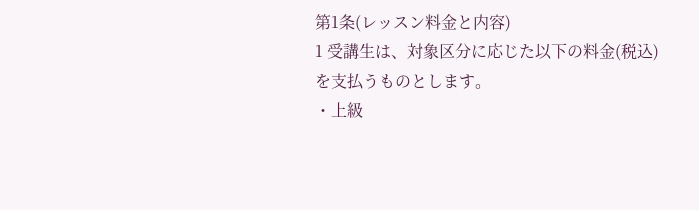第1条(レッスン料金と内容)
1 受講生は、対象区分に応じた以下の料金(税込)を支払うものとします。
・上級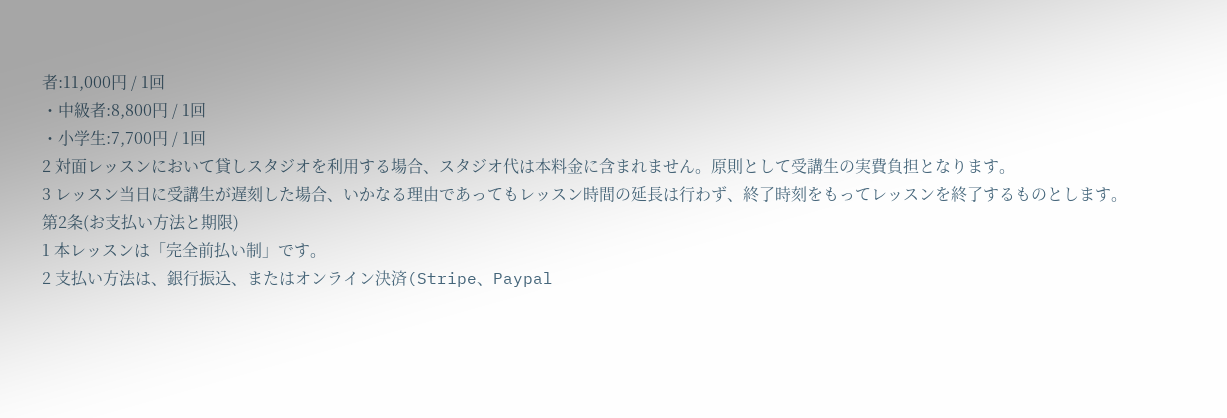者:11,000円 / 1回
・中級者:8,800円 / 1回
・小学生:7,700円 / 1回
2 対面レッスンにおいて貸しスタジオを利用する場合、スタジオ代は本料金に含まれません。原則として受講生の実費負担となります。
3 レッスン当日に受講生が遅刻した場合、いかなる理由であってもレッスン時間の延長は行わず、終了時刻をもってレッスンを終了するものとします。
第2条(お支払い方法と期限)
1 本レッスンは「完全前払い制」です。
2 支払い方法は、銀行振込、またはオンライン決済(Stripe、Paypal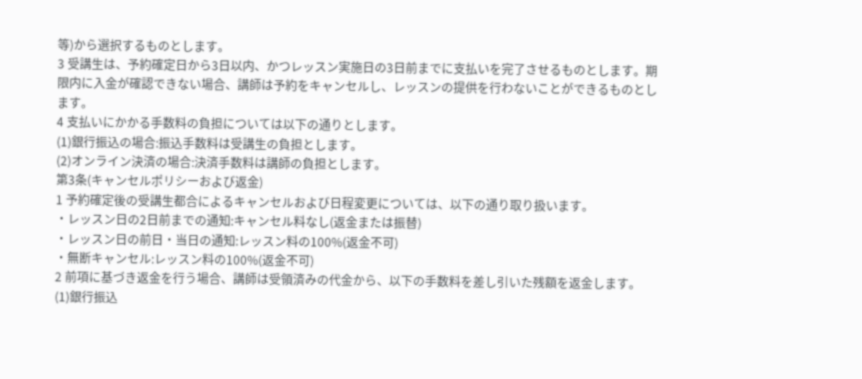等)から選択するものとします。
3 受講生は、予約確定日から3日以内、かつレッスン実施日の3日前までに支払いを完了させるものとします。期限内に入金が確認できない場合、講師は予約をキャンセルし、レッスンの提供を行わないことができるものとします。
4 支払いにかかる手数料の負担については以下の通りとします。
(1)銀行振込の場合:振込手数料は受講生の負担とします。
(2)オンライン決済の場合:決済手数料は講師の負担とします。
第3条(キャンセルポリシーおよび返金)
1 予約確定後の受講生都合によるキャンセルおよび日程変更については、以下の通り取り扱います。
・レッスン日の2日前までの通知:キャンセル料なし(返金または振替)
・レッスン日の前日・当日の通知:レッスン料の100%(返金不可)
・無断キャンセル:レッスン料の100%(返金不可)
2 前項に基づき返金を行う場合、講師は受領済みの代金から、以下の手数料を差し引いた残額を返金します。
(1)銀行振込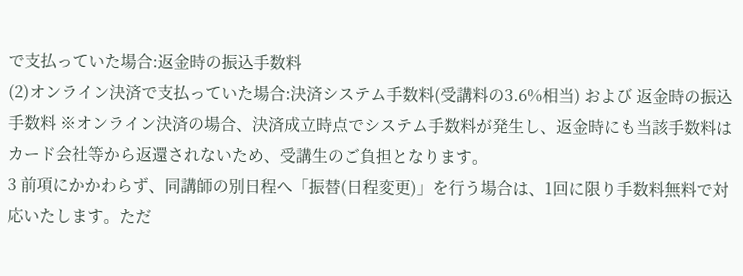で支払っていた場合:返金時の振込手数料
(2)オンライン決済で支払っていた場合:決済システム手数料(受講料の3.6%相当) および 返金時の振込手数料 ※オンライン決済の場合、決済成立時点でシステム手数料が発生し、返金時にも当該手数料はカード会社等から返還されないため、受講生のご負担となります。
3 前項にかかわらず、同講師の別日程へ「振替(日程変更)」を行う場合は、1回に限り手数料無料で対応いたします。ただ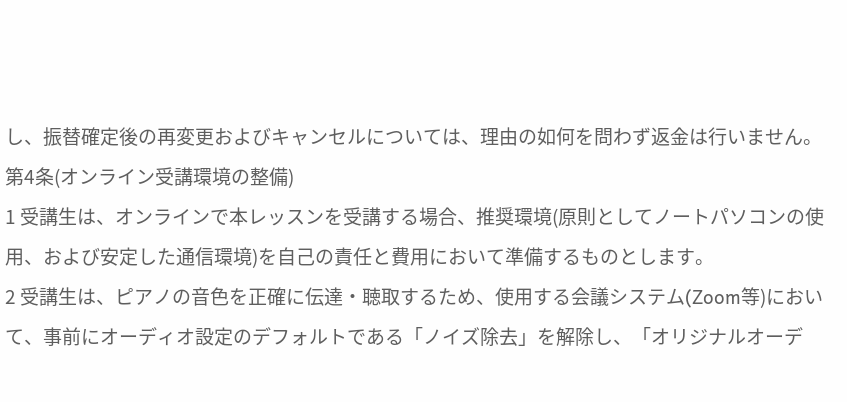し、振替確定後の再変更およびキャンセルについては、理由の如何を問わず返金は行いません。
第4条(オンライン受講環境の整備)
1 受講生は、オンラインで本レッスンを受講する場合、推奨環境(原則としてノートパソコンの使用、および安定した通信環境)を自己の責任と費用において準備するものとします。
2 受講生は、ピアノの音色を正確に伝達・聴取するため、使用する会議システム(Zoom等)において、事前にオーディオ設定のデフォルトである「ノイズ除去」を解除し、「オリジナルオーデ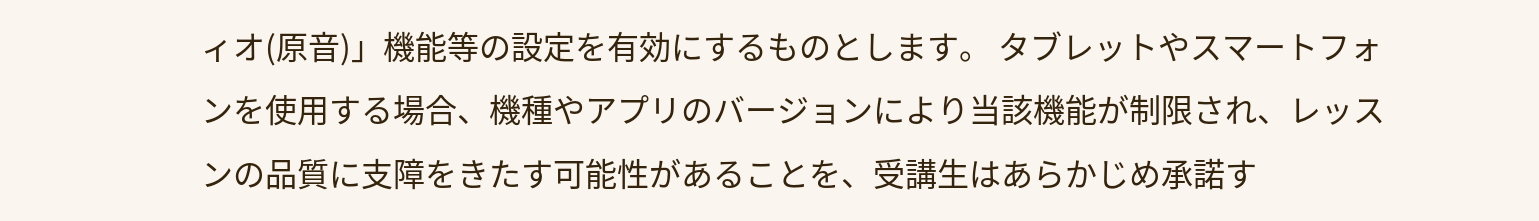ィオ(原音)」機能等の設定を有効にするものとします。 タブレットやスマートフォンを使用する場合、機種やアプリのバージョンにより当該機能が制限され、レッスンの品質に支障をきたす可能性があることを、受講生はあらかじめ承諾す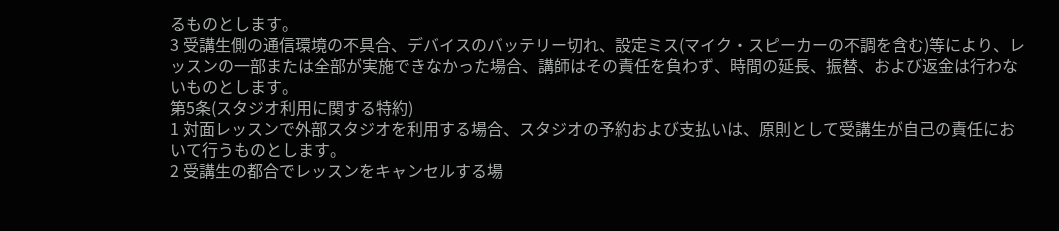るものとします。
3 受講生側の通信環境の不具合、デバイスのバッテリー切れ、設定ミス(マイク・スピーカーの不調を含む)等により、レッスンの一部または全部が実施できなかった場合、講師はその責任を負わず、時間の延長、振替、および返金は行わないものとします。
第5条(スタジオ利用に関する特約)
1 対面レッスンで外部スタジオを利用する場合、スタジオの予約および支払いは、原則として受講生が自己の責任において行うものとします。
2 受講生の都合でレッスンをキャンセルする場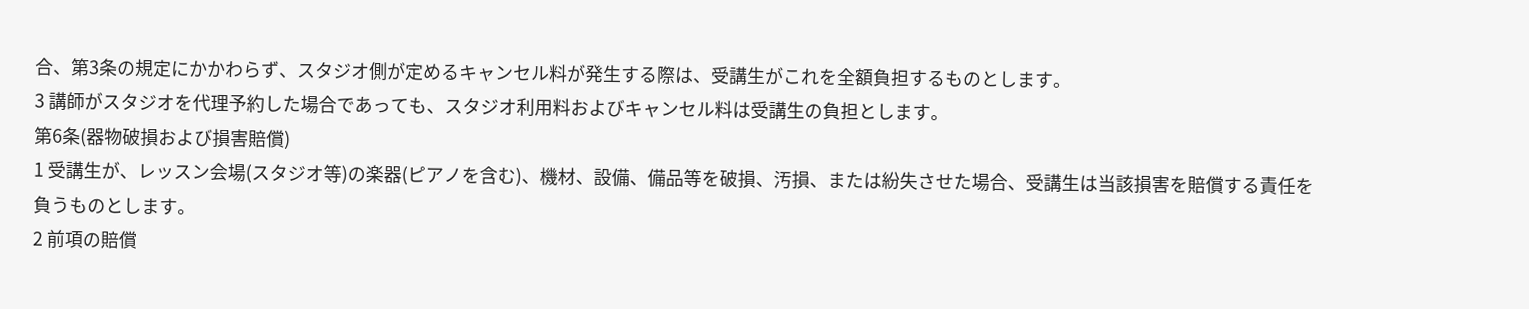合、第3条の規定にかかわらず、スタジオ側が定めるキャンセル料が発生する際は、受講生がこれを全額負担するものとします。
3 講師がスタジオを代理予約した場合であっても、スタジオ利用料およびキャンセル料は受講生の負担とします。
第6条(器物破損および損害賠償)
1 受講生が、レッスン会場(スタジオ等)の楽器(ピアノを含む)、機材、設備、備品等を破損、汚損、または紛失させた場合、受講生は当該損害を賠償する責任を負うものとします。
2 前項の賠償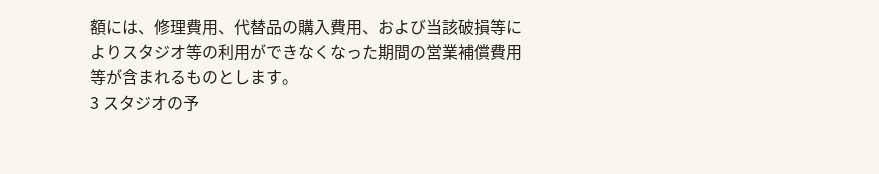額には、修理費用、代替品の購入費用、および当該破損等によりスタジオ等の利用ができなくなった期間の営業補償費用等が含まれるものとします。
3 スタジオの予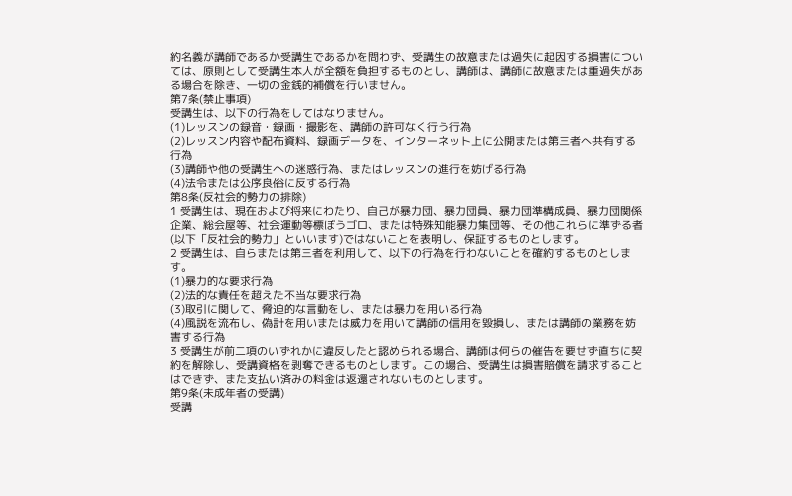約名義が講師であるか受講生であるかを問わず、受講生の故意または過失に起因する損害については、原則として受講生本人が全額を負担するものとし、講師は、講師に故意または重過失がある場合を除き、一切の金銭的補償を行いません。
第7条(禁止事項)
受講生は、以下の行為をしてはなりません。
(1)レッスンの録音・録画・撮影を、講師の許可なく行う行為
(2)レッスン内容や配布資料、録画データを、インターネット上に公開または第三者へ共有する行為
(3)講師や他の受講生への迷惑行為、またはレッスンの進行を妨げる行為
(4)法令または公序良俗に反する行為
第8条(反社会的勢力の排除)
1 受講生は、現在および将来にわたり、自己が暴力団、暴力団員、暴力団準構成員、暴力団関係企業、総会屋等、社会運動等標ぼうゴロ、または特殊知能暴力集団等、その他これらに準ずる者(以下「反社会的勢力」といいます)ではないことを表明し、保証するものとします。
2 受講生は、自らまたは第三者を利用して、以下の行為を行わないことを確約するものとします。
(1)暴力的な要求行為
(2)法的な責任を超えた不当な要求行為
(3)取引に関して、脅迫的な言動をし、または暴力を用いる行為
(4)風説を流布し、偽計を用いまたは威力を用いて講師の信用を毀損し、または講師の業務を妨害する行為
3 受講生が前二項のいずれかに違反したと認められる場合、講師は何らの催告を要せず直ちに契約を解除し、受講資格を剥奪できるものとします。この場合、受講生は損害賠償を請求することはできず、また支払い済みの料金は返還されないものとします。
第9条(未成年者の受講)
受講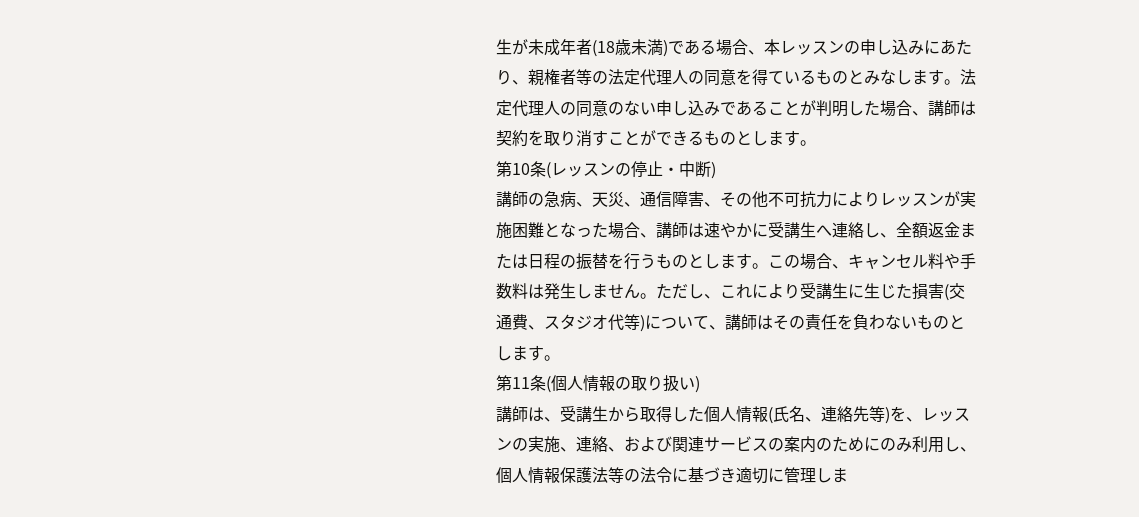生が未成年者(18歳未満)である場合、本レッスンの申し込みにあたり、親権者等の法定代理人の同意を得ているものとみなします。法定代理人の同意のない申し込みであることが判明した場合、講師は契約を取り消すことができるものとします。
第10条(レッスンの停止・中断)
講師の急病、天災、通信障害、その他不可抗力によりレッスンが実施困難となった場合、講師は速やかに受講生へ連絡し、全額返金または日程の振替を行うものとします。この場合、キャンセル料や手数料は発生しません。ただし、これにより受講生に生じた損害(交通費、スタジオ代等)について、講師はその責任を負わないものとします。
第11条(個人情報の取り扱い)
講師は、受講生から取得した個人情報(氏名、連絡先等)を、レッスンの実施、連絡、および関連サービスの案内のためにのみ利用し、個人情報保護法等の法令に基づき適切に管理しま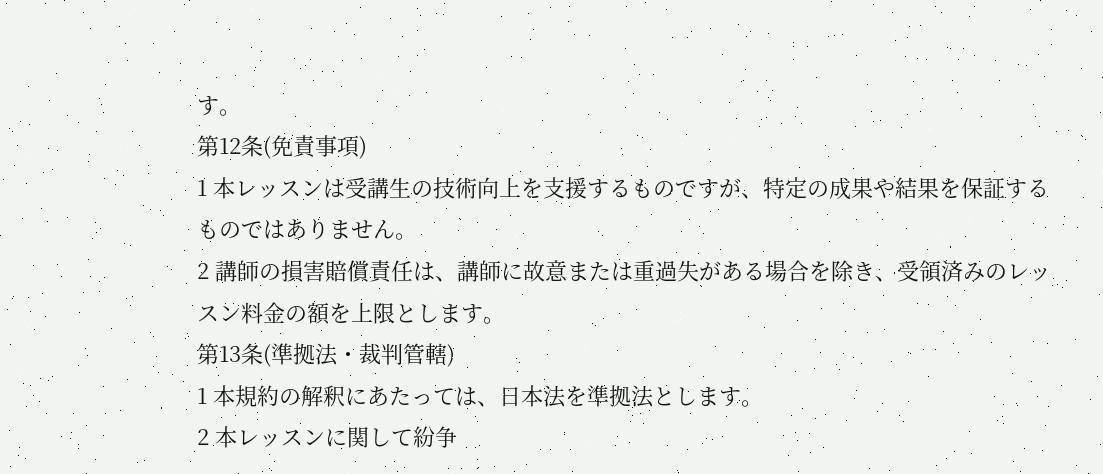す。
第12条(免責事項)
1 本レッスンは受講生の技術向上を支援するものですが、特定の成果や結果を保証するものではありません。
2 講師の損害賠償責任は、講師に故意または重過失がある場合を除き、受領済みのレッスン料金の額を上限とします。
第13条(準拠法・裁判管轄)
1 本規約の解釈にあたっては、日本法を準拠法とします。
2 本レッスンに関して紛争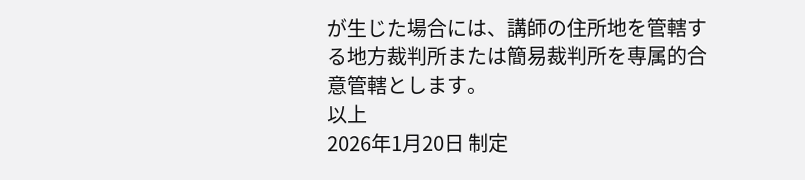が生じた場合には、講師の住所地を管轄する地方裁判所または簡易裁判所を専属的合意管轄とします。
以上
2026年1月20日 制定